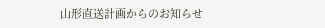山形直送計画からのお知らせ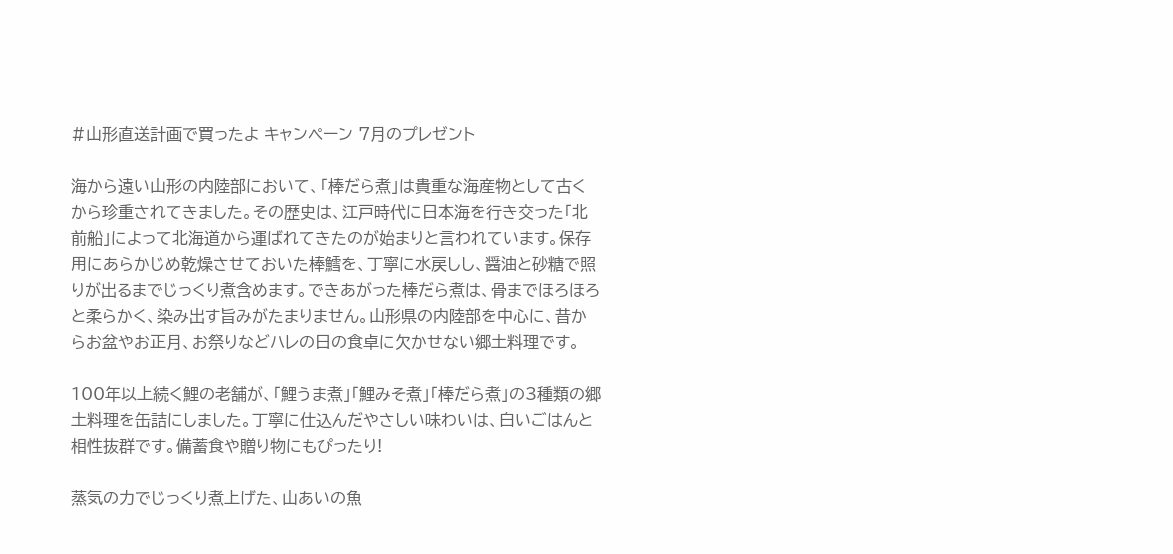#山形直送計画で買ったよ キャンペーン 7月のプレゼント

海から遠い山形の内陸部において、「棒だら煮」は貴重な海産物として古くから珍重されてきました。その歴史は、江戸時代に日本海を行き交った「北前船」によって北海道から運ばれてきたのが始まりと言われています。保存用にあらかじめ乾燥させておいた棒鱈を、丁寧に水戻しし、醤油と砂糖で照りが出るまでじっくり煮含めます。できあがった棒だら煮は、骨までほろほろと柔らかく、染み出す旨みがたまりません。山形県の内陸部を中心に、昔からお盆やお正月、お祭りなどハレの日の食卓に欠かせない郷土料理です。

100年以上続く鯉の老舗が、「鯉うま煮」「鯉みそ煮」「棒だら煮」の3種類の郷土料理を缶詰にしました。丁寧に仕込んだやさしい味わいは、白いごはんと相性抜群です。備蓄食や贈り物にもぴったり!

蒸気の力でじっくり煮上げた、山あいの魚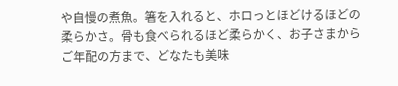や自慢の煮魚。箸を入れると、ホロっとほどけるほどの柔らかさ。骨も食べられるほど柔らかく、お子さまからご年配の方まで、どなたも美味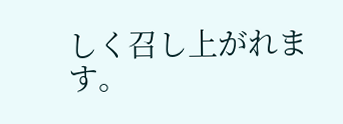しく召し上がれます。